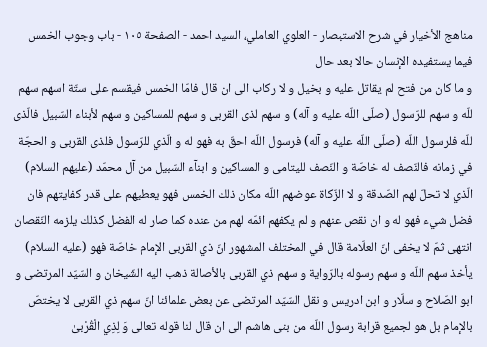مناهج الأخيار في شرح الاستبصار - العلوي العاملي، السيد احمد - الصفحة ١٠٥ - باب وجوب الخمس فيما يستفيده الإنسان حالا بعد حال
و ما كان من فتح لم يقاتل عليه و بخيل و لا ركاب الى ان قال فامّا الخمس فيقسم على ستّة اسهم سهم للّه و سهم للرّسول (صلّى اللّه عليه و آله) و سهم لذى القربى و سهم للمساكين و سهم لأبناء السّبيل فالّذى للّه فلرسول اللّه (صلّى اللّه عليه و آله) فرسول اللّه احقّ به فهو له و الّذي للرّسول فلذى القربى و الحجّة في زمانه فالنّصف له خاصّة و النّصف لليتامى و المساكين و ابنآء السّبيل من آل محمّد (عليهم السلام) الّذي لا تحلّ لهم الصّدقة و لا الزّكاة عوضهم اللّه مكان ذلك الخمس فهو يعطيهم على قدر كفايتهم فان فضل شيء فهو له و ان نقص عنهم و لم يكفهم ائمّه لهم من عنده كما صار له الفضل كذلك يلزمه النّقصان انتهى ثمّ لا يخفى انّ العلّامة قال في المختلف المشهور انّ ذي القربى الإمام خاصّة فهو (عليه السلام) يأخذ سهم اللّه و سهم رسوله بالرّواية و سهم ذي القربى بالأصالة ذهب اليه الشّيخان و السّيّد المرتضى و ابو الصّلاح و سلّار و ابن ادريس و نقل السّيّد المرتضى عن بعض علمائنا انّ سهم ذي القربى لا يختصّ بالإمام بل هو لجميع قرابة رسول اللّه من بنى هاشم الى ان قال لنا قوله تعالى وَ لِذِي الْقُرْبىٰ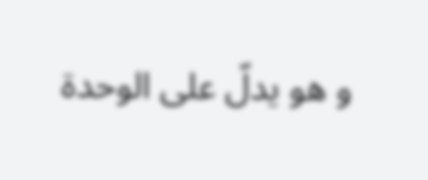و هو يدلّ على الوحدة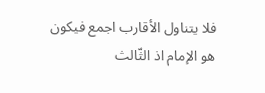فلا يتناول الأقارب اجمع فيكون هو الإمام اذ الثّالث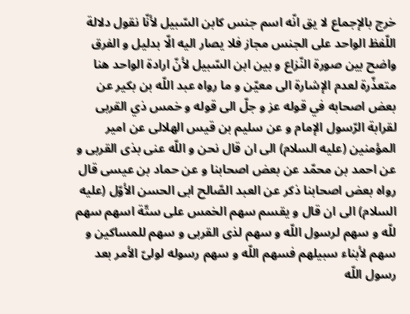خرج بالإجماع لا يق انّه اسم جنس كابن السّبيل لأنّا نقول دلالة اللّفظ الواحد على الجنس مجاز فلا يصار اليه الّا بدليل و الفرق واضح بين صورة النّزاع و بين ابن السّبيل لأنّ ارادة الواحد هنا متعذّرة لعدم الإشارة الى معيّن و ما رواه عبد اللّه بن بكير عن بعض اصحابه في قوله عز و جلّ الى قوله و خمس ذي القربى لقرابة الرّسول الإمام و عن سليم بن قيس الهلالى عن امير المؤمنين (عليه السلام) الى ان قال نحن و اللّه عنى بذى القربى و عن احمد بن محمّد عن بعض اصحابنا و عن حماد بن عيسى قال رواه بعض اصحابنا ذكر عن العبد الصّالح ابى الحسن الأوّل (عليه السلام) الى ان قال و يقسم سهم الخمس على ستّة اسهم سهم للّه و سهم لرسول اللّه و سهم لذى القربى و سهم للمساكين و سهم لأبناء سبيلهم فسهم اللّه و سهم رسوله لولىّ الأمر بعد رسول اللّه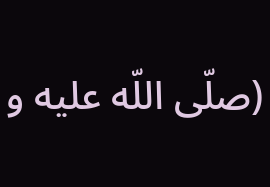(صلّى اللّه عليه و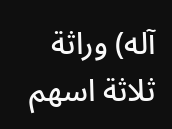آله) وراثة ثلاثة اسهم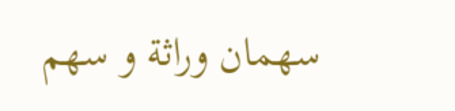سهمان وراثة و سهم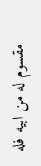مقسوم له من ابيه فله